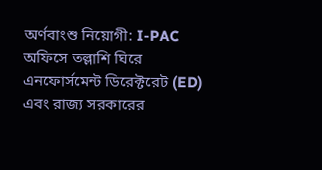অর্ণবাংশু নিয়োগী: I-PAC অফিসে তল্লাশি ঘিরে এনফোর্সমেন্ট ডিরেক্টরেট (ED) এবং রাজ্য সরকারের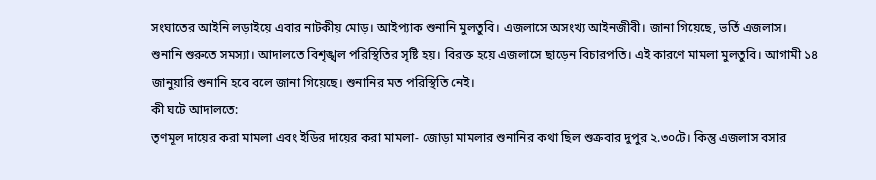সংঘাতের আইনি লড়াইয়ে এবার নাটকীয় মোড়। আইপ্যাক শুনানি মুলতুবি। এজলাসে অসংখ্য আইনজীবী। জানা গিয়েছে, ভর্তি এজলাস। শুনানি শুরুতে সমস্যা। আদালতে বিশৃঙ্খল পরিস্থিতির সৃষ্টি হয়। বিরক্ত হয়ে এজলাসে ছাড়েন বিচারপতি। এই কারণে মামলা মুলতুবি। আগামী ১৪ জানুয়ারি শুনানি হবে বলে জানা গিয়েছে। শুনানির মত পরিস্থিতি নেই।
কী ঘটে আদালতে:
তৃণমূল দায়ের করা মামলা এবং ইডির দায়ের করা মামলা- জোড়া মামলার শুনানির কথা ছিল শুক্রবার দুপুর ২.৩০টে। কিন্তু এজলাস বসার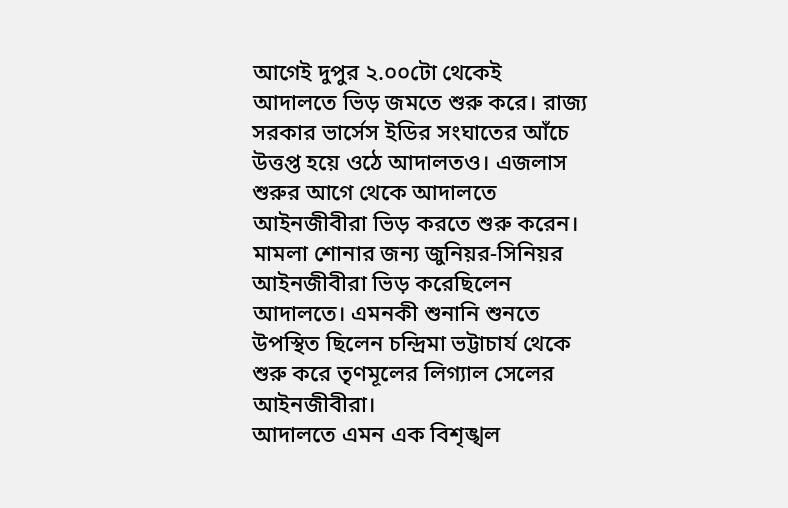আগেই দুপুর ২.০০টো থেকেই আদালতে ভিড় জমতে শুরু করে। রাজ্য সরকার ভার্সেস ইডির সংঘাতের আঁচে উত্তপ্ত হয়ে ওঠে আদালতও। এজলাস শুরুর আগে থেকে আদালতে আইনজীবীরা ভিড় করতে শুরু করেন। মামলা শোনার জন্য জুনিয়র-সিনিয়র আইনজীবীরা ভিড় করেছিলেন আদালতে। এমনকী শুনানি শুনতে উপস্থিত ছিলেন চন্দ্রিমা ভট্টাচার্য থেকে শুরু করে তৃণমূলের লিগ্যাল সেলের আইনজীবীরা।
আদালতে এমন এক বিশৃঙ্খল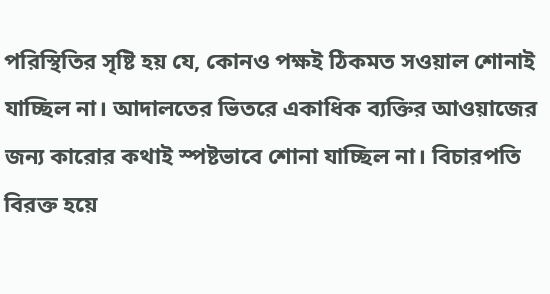পরিস্থিতির সৃষ্টি হয় যে, কোনও পক্ষই ঠিকমত সওয়াল শোনাই যাচ্ছিল না। আদালতের ভিতরে একাধিক ব্যক্তির আওয়াজের জন্য কারোর কথাই স্পষ্টভাবে শোনা যাচ্ছিল না। বিচারপতি বিরক্ত হয়ে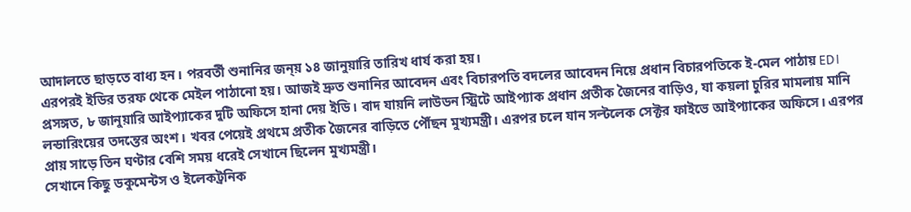আদালতে ছাড়তে বাধ্য হন। পরবর্তী শুনানির জন্য় ১৪ জানুয়ারি তারিখ ধার্য করা হয়।
এরপরই ইডির তরফ থেকে মেইল পাঠানো হয়। আজই দ্রুত শুনানির আবেদন এবং বিচারপতি বদলের আবেদন নিয়ে প্রধান বিচারপতিকে ই-মেল পাঠায় ED।
প্রসঙ্গত, ৮ জানুয়ারি আইপ্যাকের দুটি অফিসে হানা দেয় ইডি। বাদ যায়নি লাউডন স্ট্রিটে আইপ্যাক প্রধান প্রতীক জৈনের বাড়িও, যা কয়লা চুরির মামলায় মানি লন্ডারিংয়ের তদন্তের অংশ। খবর পেয়েই প্রথমে প্রতীক জৈনের বাড়িতে পৌঁছন মুখ্যমন্ত্রী। এরপর চলে যান সল্টলেক সেক্টর ফাইভে আইপ্যাকের অফিসে। এরপর প্রায় সাড়ে তিন ঘণ্টার বেশি সময় ধরেই সেখানে ছিলেন মুখ্যমন্ত্রী।
সেখানে কিছু ডকুমেন্টস ও ইলেকট্রনিক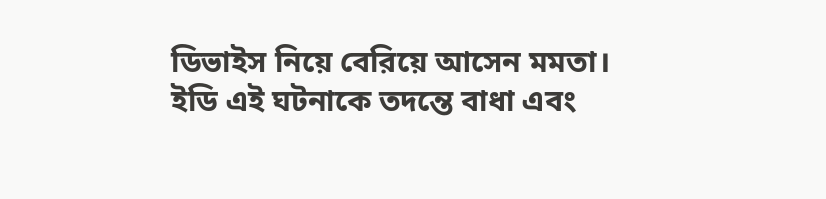ডিভাইস নিয়ে বেরিয়ে আসেন মমতা। ইডি এই ঘটনাকে তদন্তে বাধা এবং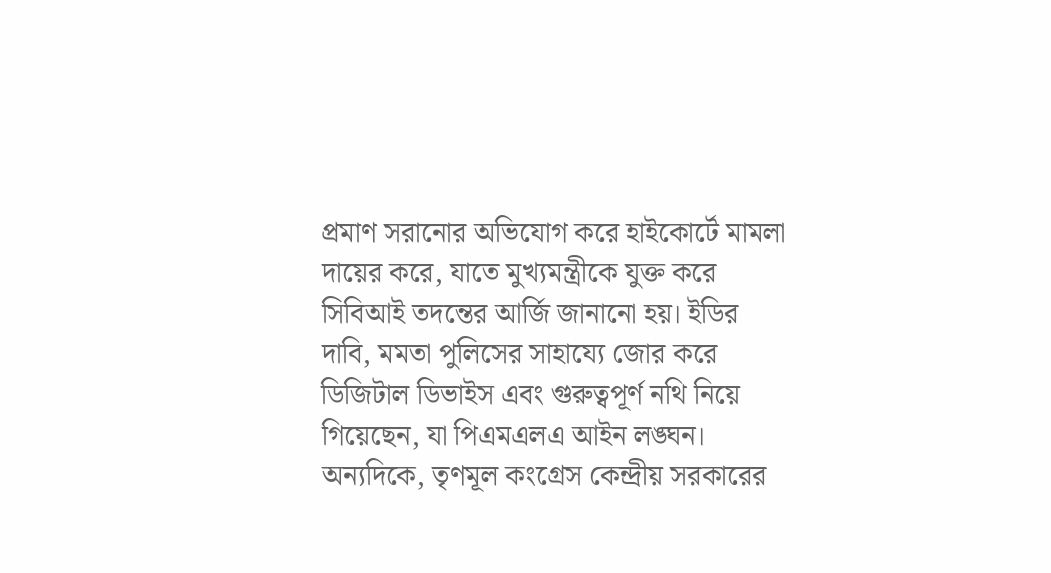প্রমাণ সরানোর অভিযোগ করে হাইকোর্টে মামলা দায়ের করে, যাতে মুখ্যমন্ত্রীকে যুক্ত করে সিবিআই তদন্তের আর্জি জানানো হয়। ইডির দাবি, মমতা পুলিসের সাহায্যে জোর করে ডিজিটাল ডিভাইস এবং গুরুত্বপূর্ণ নথি নিয়ে গিয়েছেন, যা পিএমএলএ আইন লঙ্ঘন।
অন্যদিকে, তৃণমূল কংগ্রেস কেন্দ্রীয় সরকারের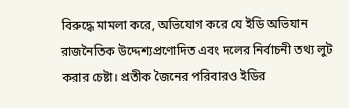বিরুদ্ধে মামলা করে, অভিযোগ করে যে ইডি অভিযান রাজনৈতিক উদ্দেশ্যপ্রণোদিত এবং দলের নির্বাচনী তথ্য লুট করার চেষ্টা। প্রতীক জৈনের পরিবারও ইডির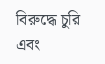বিরুদ্ধে চুরি এবং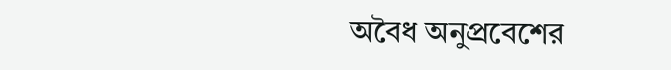অবৈধ অনুপ্রবেশের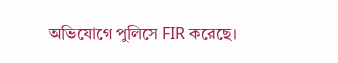অভিযোগে পুলিসে FIR করেছে।